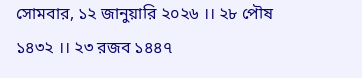সোমবার, ১২ জানুয়ারি ২০২৬ ।। ২৮ পৌষ ১৪৩২ ।। ২৩ রজব ১৪৪৭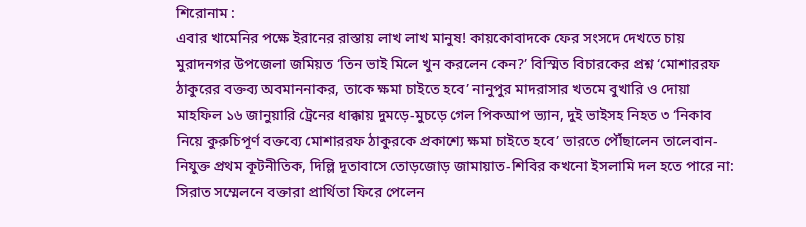শিরোনাম :
এবার খামেনির পক্ষে ইরানের রাস্তায় লাখ লাখ মানুষ! কায়কোবাদকে ফের সংসদে দেখতে চায় মুরাদনগর উপজেলা জমিয়ত ‘তিন ভাই মিলে খুন করলেন কেন?’ বিস্মিত বিচারকের প্রশ্ন ‘মোশাররফ ঠাকুরের বক্তব্য অবমাননাকর, তাকে ক্ষমা চাইতে হবে’ নানুপুর মাদরাসার খতমে বুখারি ও দোয়া মাহফিল ১৬ জানুয়ারি ট্রেনের ধাক্কায় দুমড়ে-মুচড়ে গেল পিকআপ ভ্যান, দুই ভাইসহ নিহত ৩ ‘নিকাব নিয়ে কুরুচিপূর্ণ বক্তব্যে মোশাররফ ঠাকুরকে প্রকাশ্যে ক্ষমা চাইতে হবে’ ভারতে পৌঁছালেন তালেবান-নিযুক্ত প্রথম কূটনীতিক, দিল্লি দূতাবাসে তোড়জোড় জামায়াত-শিবির কখনো ইসলামি দল হতে পারে না: সিরাত সম্মেলনে বক্তারা প্রার্থিতা ফিরে পেলেন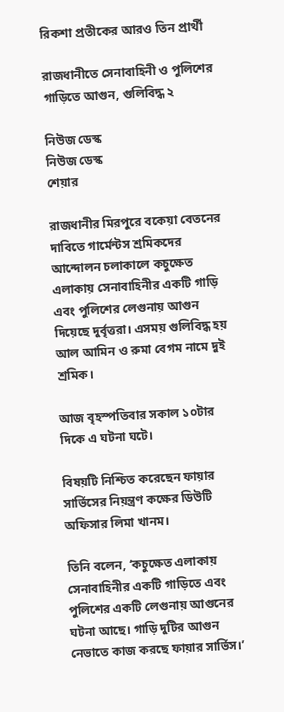রিকশা প্রতীকের আরও তিন প্রার্থী

রাজধানীতে সেনাবাহিনী ও পুলিশের গাড়িতে আগুন, গুলিবিদ্ধ ২

নিউজ ডেস্ক
নিউজ ডেস্ক
শেয়ার

রাজধানীর মিরপুরে বকেয়া বেতনের দাবিতে গার্মেন্টস শ্রমিকদের আন্দোলন চলাকালে কচুক্ষেত এলাকায় সেনাবাহিনীর একটি গাড়ি এবং পুলিশের লেগুনায় আগুন দিয়েছে দুর্বৃত্তরা। এসময় গুলিবিদ্ধ হয় আল আমিন ও রুমা বেগম নামে দুই শ্রমিক।

আজ বৃহস্পতিবার সকাল ১০টার দিকে এ ঘটনা ঘটে।

বিষয়টি নিশ্চিত করেছেন ফায়ার সার্ভিসের নিয়ন্ত্রণ কক্ষের ডিউটি অফিসার লিমা খানম।

তিনি বলেন, ‘কচুক্ষেত এলাকায় সেনাবাহিনীর একটি গাড়িতে এবং পুলিশের একটি লেগুনায় আগুনের ঘটনা আছে। গাড়ি দুটির আগুন নেভাতে কাজ করছে ফায়ার সার্ভিস।’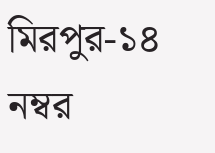মিরপুর-১৪ নম্বর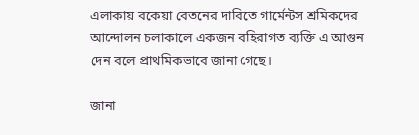এলাকায় বকেয়া বেতনের দাবিতে গার্মেন্টস শ্রমিকদের আন্দোলন চলাকালে একজন বহিরাগত ব্যক্তি এ আগুন দেন বলে প্রাথমিকভাবে জানা গেছে।

জানা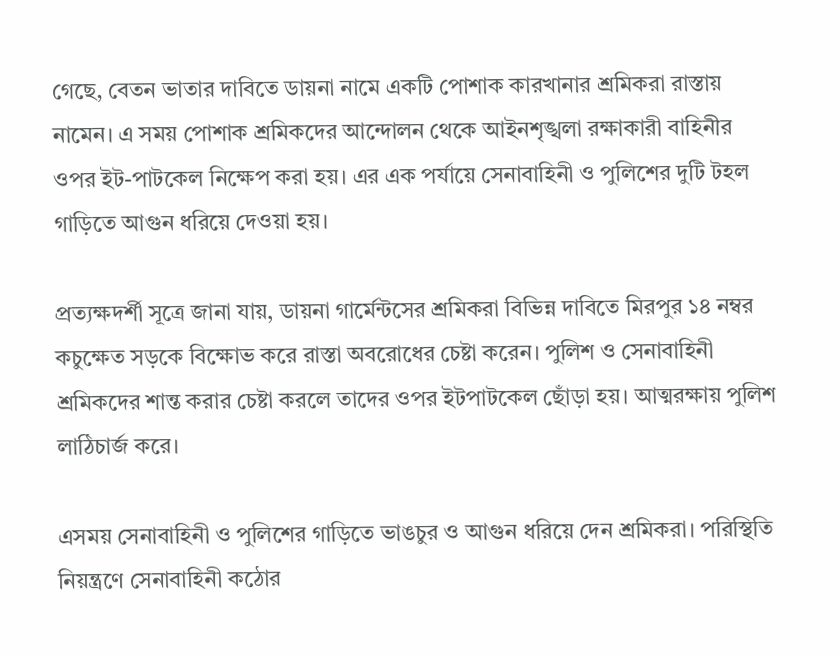গেছে, বেতন ভাতার দাবিতে ডায়না নামে একটি পোশাক কারখানার শ্রমিকরা রাস্তায় নামেন। এ সময় পোশাক শ্রমিকদের আন্দোলন থেকে আইনশৃঙ্খলা রক্ষাকারী বাহিনীর ওপর ইট-পাটকেল নিক্ষেপ করা হয়। এর এক পর্যায়ে সেনাবাহিনী ও পুলিশের দুটি টহল গাড়িতে আগুন ধরিয়ে দেওয়া হয়।

প্রত্যক্ষদর্শী সূত্রে জানা যায়, ডায়না গার্মেন্টসের শ্রমিকরা বিভিন্ন দাবিতে মিরপুর ১৪ নম্বর কচুক্ষেত সড়কে বিক্ষোভ করে রাস্তা অবরোধের চেষ্টা করেন। পুলিশ ও সেনাবাহিনী শ্রমিকদের শান্ত করার চেষ্টা করলে তাদের ওপর ইটপাটকেল ছোঁড়া হয়। আত্মরক্ষায় পুলিশ লাঠিচার্জ করে।

এসময় সেনাবাহিনী ও পুলিশের গাড়িতে ভাঙচুর ও আগুন ধরিয়ে দেন শ্রমিকরা। পরিস্থিতি নিয়ন্ত্রণে সেনাবাহিনী কঠোর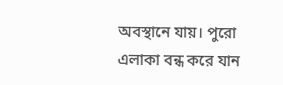অবস্থানে যায়। পুরো এলাকা বন্ধ করে যান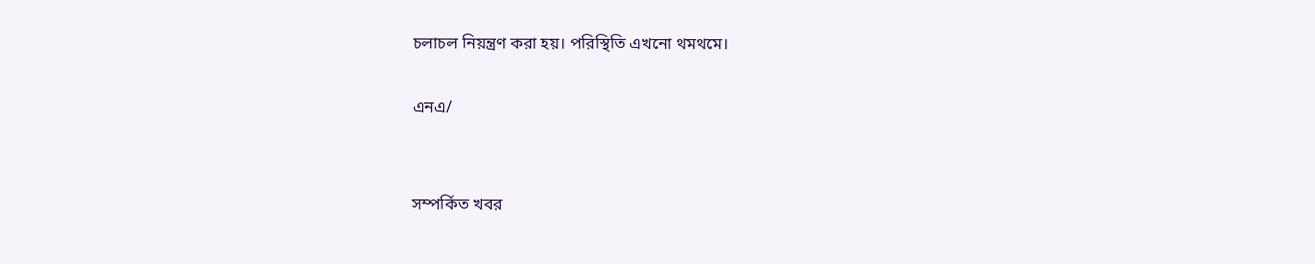চলাচল নিয়ন্ত্রণ করা হয়। পরিস্থিতি এখনো থমথমে।

এনএ/


সম্পর্কিত খবর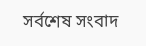সর্বশেষ সংবাদ